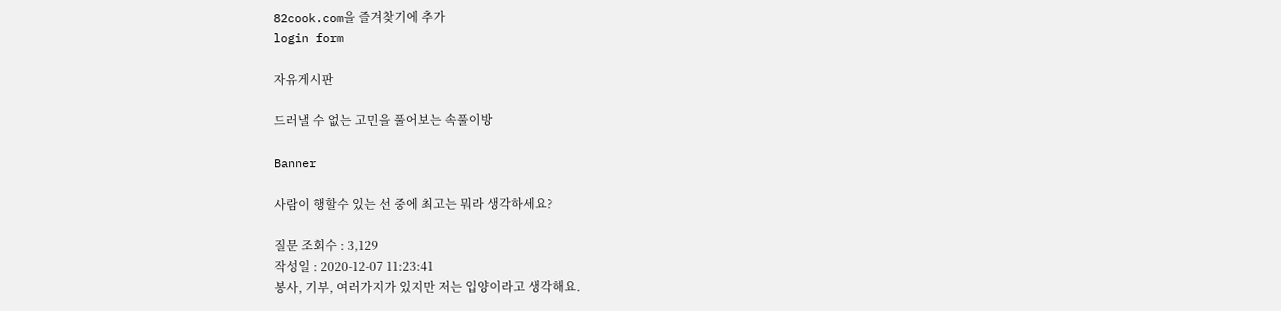82cook.com을 즐겨찾기에 추가
login form

자유게시판

드러낼 수 없는 고민을 풀어보는 속풀이방

Banner

사람이 행할수 있는 선 중에 최고는 뭐라 생각하세요?

질문 조회수 : 3,129
작성일 : 2020-12-07 11:23:41
봉사, 기부, 여러가지가 있지만 저는 입양이라고 생각해요.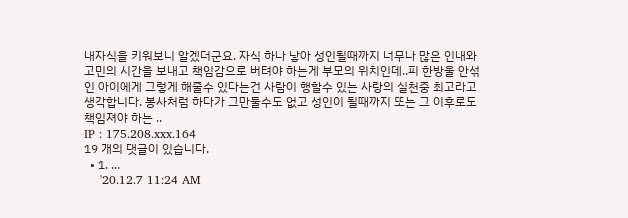내자식을 키워보니 알겠더군요. 자식 하나 낳아 성인될때까지 너무나 많은 인내와 고민의 시간을 보내고 책임감으로 버텨야 하는게 부모의 위치인데..피 한방울 안섞인 아이에게 그렇게 해줄수 있다는건 사람이 행할수 있는 사랑의 실천중 최고라고 생각합니다. 봉사처럼 하다가 그만둘수도 없고 성인이 될때까지 또는 그 이후로도 책임져야 하는 ..
IP : 175.208.xxx.164
19 개의 댓글이 있습니다.
  • 1. ...
    '20.12.7 11:24 AM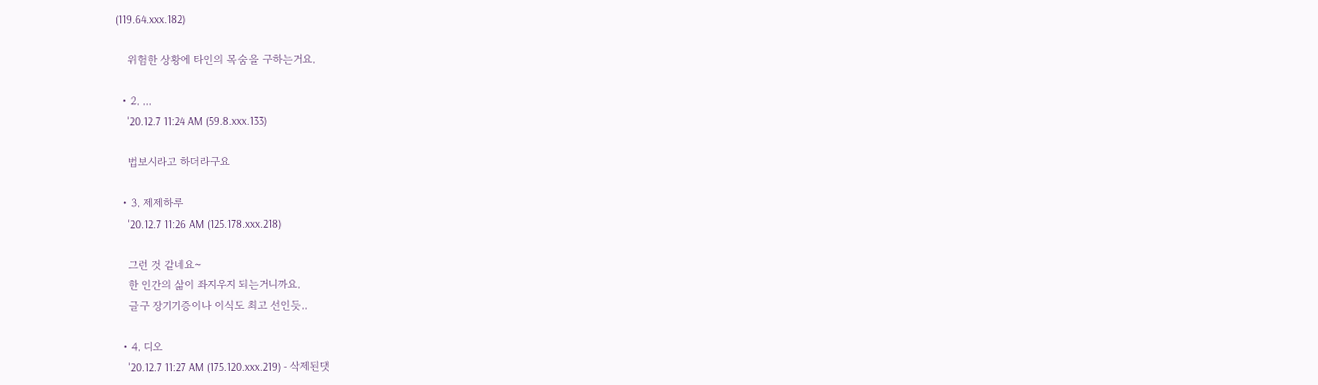(119.64.xxx.182)

    위험한 상황에 타인의 목숨을 구하는거요.

  • 2. ...
    '20.12.7 11:24 AM (59.8.xxx.133)

    법보시라고 하더라구요

  • 3. 제제하루
    '20.12.7 11:26 AM (125.178.xxx.218)

    그런 것 같네요~
    한 인간의 삶이 좌지우지 되는거니까요.
    글구 장기기증이나 이식도 최고 선인듯..

  • 4. 디오
    '20.12.7 11:27 AM (175.120.xxx.219) - 삭제된댓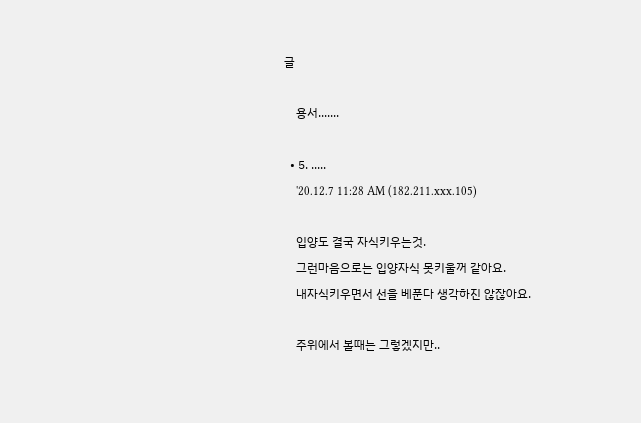글

    용서.......

  • 5. .....
    '20.12.7 11:28 AM (182.211.xxx.105)

    입양도 결국 자식키우는것.
    그런마음으로는 입양자식 못키울꺼 같아요.
    내자식키우면서 선을 베푼다 생각하진 않잖아요.

    주위에서 볼때는 그렇겠지만..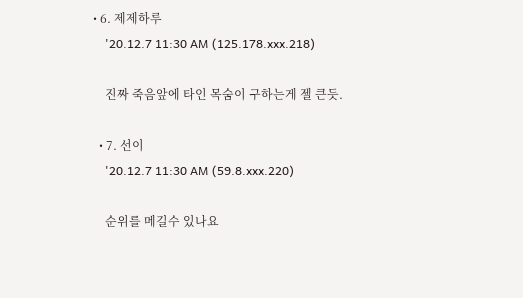• 6. 제제하루
    '20.12.7 11:30 AM (125.178.xxx.218)

    진짜 죽음앞에 타인 목숨이 구하는게 젤 큰듯.

  • 7. 선이
    '20.12.7 11:30 AM (59.8.xxx.220)

    순위를 메길수 있나요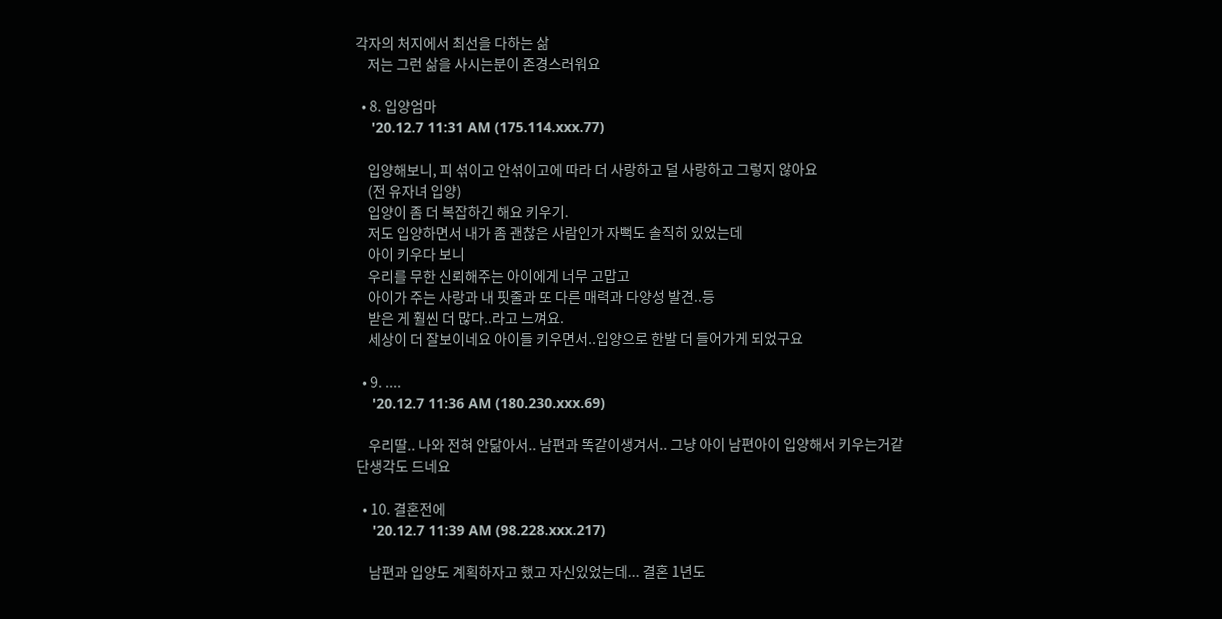각자의 처지에서 최선을 다하는 삶
    저는 그런 삶을 사시는분이 존경스러워요

  • 8. 입양엄마
    '20.12.7 11:31 AM (175.114.xxx.77)

    입양해보니, 피 섞이고 안섞이고에 따라 더 사랑하고 덜 사랑하고 그렇지 않아요
    (전 유자녀 입양)
    입양이 좀 더 복잡하긴 해요 키우기.
    저도 입양하면서 내가 좀 괜찮은 사람인가 자뻑도 솔직히 있었는데
    아이 키우다 보니
    우리를 무한 신뢰해주는 아이에게 너무 고맙고
    아이가 주는 사랑과 내 핏줄과 또 다른 매력과 다양성 발견..등
    받은 게 훨씬 더 많다..라고 느껴요.
    세상이 더 잘보이네요 아이들 키우면서..입양으로 한발 더 들어가게 되었구요

  • 9. ....
    '20.12.7 11:36 AM (180.230.xxx.69)

    우리딸.. 나와 전혀 안닮아서.. 남편과 똑같이생겨서.. 그냥 아이 남편아이 입양해서 키우는거같단생각도 드네요

  • 10. 결혼전에
    '20.12.7 11:39 AM (98.228.xxx.217)

    남편과 입양도 계획하자고 했고 자신있었는데... 결혼 1년도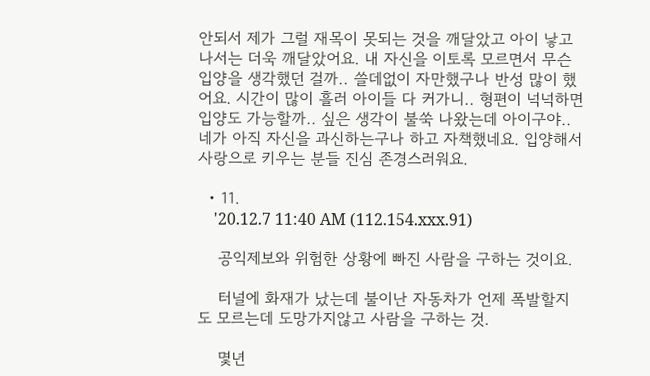안되서 제가 그럴 재목이 못되는 것을 깨달았고 아이 낳고 나서는 더욱 깨달았어요. 내 자신을 이토록 모르면서 무슨 입양을 생각했던 걸까.. 쓸데없이 자만했구나 반성 많이 했어요. 시간이 많이 흘러 아이들 다 커가니.. 형편이 넉넉하면 입양도 가능할까.. 싶은 생각이 불쑥 나왔는데 아이구야.. 네가 아직 자신을 과신하는구나 하고 자책했네요. 입양해서 사랑으로 키우는 분들 진심 존경스러워요.

  • 11.
    '20.12.7 11:40 AM (112.154.xxx.91)

    공익제보와 위험한 상황에 빠진 사람을 구하는 것이요.

    터널에 화재가 났는데 불이난 자동차가 언제 폭발할지도 모르는데 도망가지않고 사람을 구하는 것.

    몇년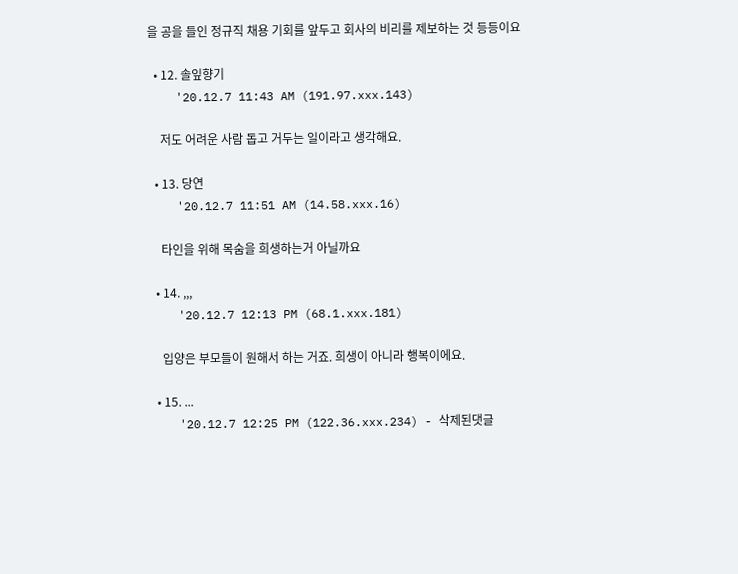을 공을 들인 정규직 채용 기회를 앞두고 회사의 비리를 제보하는 것 등등이요

  • 12. 솔잎향기
    '20.12.7 11:43 AM (191.97.xxx.143)

    저도 어려운 사람 돕고 거두는 일이라고 생각해요.

  • 13. 당연
    '20.12.7 11:51 AM (14.58.xxx.16)

    타인을 위해 목숨을 희생하는거 아닐까요

  • 14. ,,,
    '20.12.7 12:13 PM (68.1.xxx.181)

    입양은 부모들이 원해서 하는 거죠. 희생이 아니라 행복이에요.

  • 15. ...
    '20.12.7 12:25 PM (122.36.xxx.234) - 삭제된댓글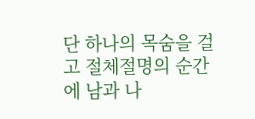단 하나의 목숨을 걸고 절체절명의 순간에 남과 나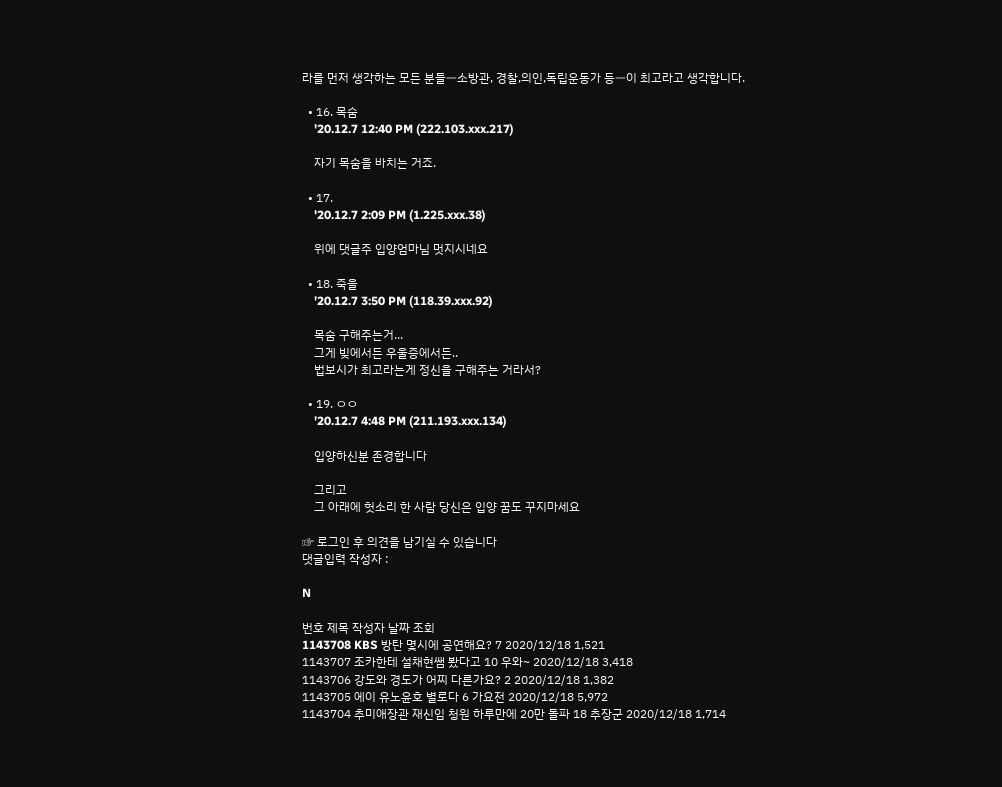라를 먼저 생각하는 모든 분들ㅡ소방관, 경찰,의인,독립운동가 등ㅡ이 최고라고 생각합니다.

  • 16. 목숨
    '20.12.7 12:40 PM (222.103.xxx.217)

    자기 목숨을 바치는 거죠.

  • 17.
    '20.12.7 2:09 PM (1.225.xxx.38)

    위에 댓글주 입양엄마님 멋지시네요

  • 18. 죽을
    '20.12.7 3:50 PM (118.39.xxx.92)

    목숨 구해주는거...
    그게 빚에서든 우울증에서든..
    법보시가 최고라는게 정신을 구해주는 거라서?

  • 19. ㅇㅇ
    '20.12.7 4:48 PM (211.193.xxx.134)

    입양하신분 존경합니다

    그리고
    그 아래에 헛소리 한 사람 당신은 입양 꿈도 꾸지마세요

☞ 로그인 후 의견을 남기실 수 있습니다
댓글입력 작성자 :

N

번호 제목 작성자 날짜 조회
1143708 KBS 방탄 몇시에 공연해요? 7 2020/12/18 1,521
1143707 조카한테 설채현쌤 봤다고 10 우와~ 2020/12/18 3,418
1143706 강도와 경도가 어찌 다른가요? 2 2020/12/18 1,382
1143705 에이 유노윤호 별로다 6 가요전 2020/12/18 5,972
1143704 추미애장관 재신임 청원 하루만에 20만 돌파 18 추장군 2020/12/18 1,714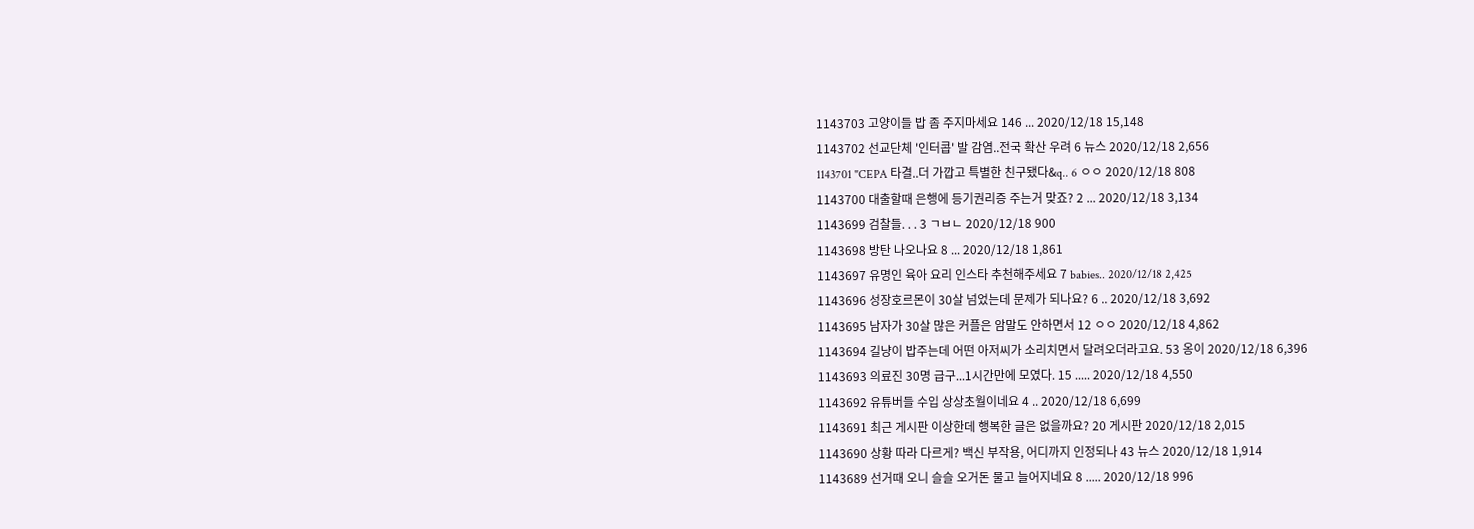1143703 고양이들 밥 좀 주지마세요 146 ... 2020/12/18 15,148
1143702 선교단체 '인터콥' 발 감염..전국 확산 우려 6 뉴스 2020/12/18 2,656
1143701 "CEPA 타결..더 가깝고 특별한 친구됐다&q.. 6 ㅇㅇ 2020/12/18 808
1143700 대출할때 은행에 등기권리증 주는거 맞죠? 2 ... 2020/12/18 3,134
1143699 검찰들. . . 3 ㄱㅂㄴ 2020/12/18 900
1143698 방탄 나오나요 8 ... 2020/12/18 1,861
1143697 유명인 육아 요리 인스타 추천해주세요 7 babies.. 2020/12/18 2,425
1143696 성장호르몬이 30살 넘었는데 문제가 되나요? 6 .. 2020/12/18 3,692
1143695 남자가 30살 많은 커플은 암말도 안하면서 12 ㅇㅇ 2020/12/18 4,862
1143694 길냥이 밥주는데 어떤 아저씨가 소리치면서 달려오더라고요. 53 옹이 2020/12/18 6,396
1143693 의료진 30명 급구...1시간만에 모였다. 15 ..... 2020/12/18 4,550
1143692 유튜버들 수입 상상초월이네요 4 .. 2020/12/18 6,699
1143691 최근 게시판 이상한데 행복한 글은 없을까요? 20 게시판 2020/12/18 2,015
1143690 상황 따라 다르게? 백신 부작용, 어디까지 인정되나 43 뉴스 2020/12/18 1,914
1143689 선거때 오니 슬슬 오거돈 물고 늘어지네요 8 ..... 2020/12/18 996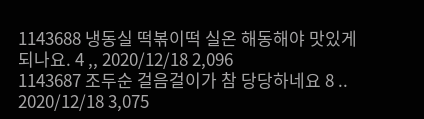1143688 냉동실 떡볶이떡 실온 해동해야 맛있게 되나요. 4 ,, 2020/12/18 2,096
1143687 조두순 걸음걸이가 참 당당하네요 8 .. 2020/12/18 3,075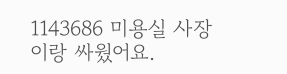1143686 미용실 사장이랑 싸웠어요.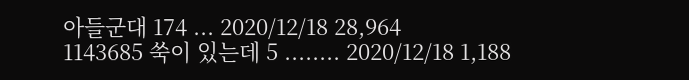아들군대 174 ... 2020/12/18 28,964
1143685 쑥이 있는데 5 ........ 2020/12/18 1,188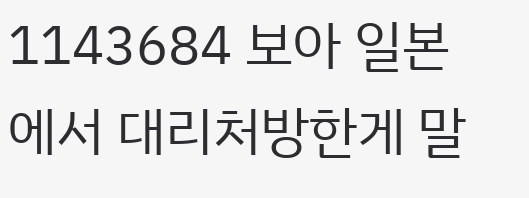1143684 보아 일본에서 대리처방한게 말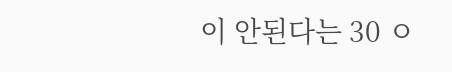이 안된다는 30 ㅇ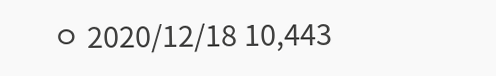ㅇ 2020/12/18 10,443